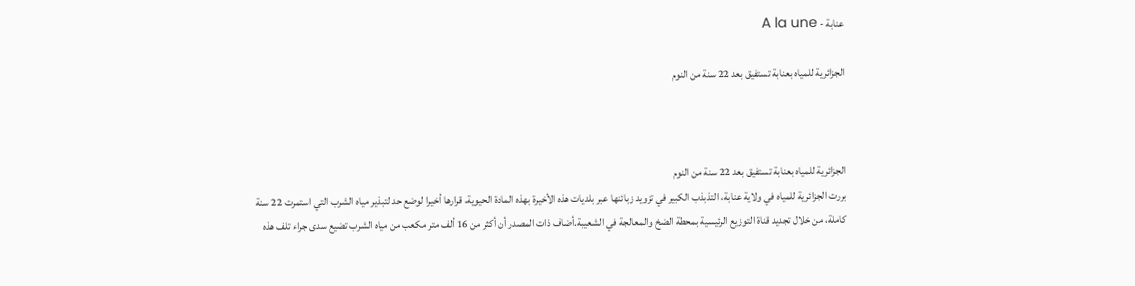عنابة - A la une

الجزائرية للمياه بعنابة تستفيق بعد 22 سنة من النوم



الجزائرية للمياه بعنابة تستفيق بعد 22 سنة من النوم
بررت الجزائرية للمياه في ولاية عنابة، التذبذب الكبير في تزويد زبائنها عبر بلديات هذه الأخيرة بهذه المادة الحيوية، قرارها أخيرا لوضع حد لتبذير مياه الشرب التي استمرت 22 سنة كاملة، من خلال تجديد قناة التوزيع الرئيسية بمحطة الضخ والمعالجة في الشعيبة.أضاف ذات المصدر أن أكثر من 16 ألف متر مكعب من مياه الشرب تضيع سدى جراء تلف هذه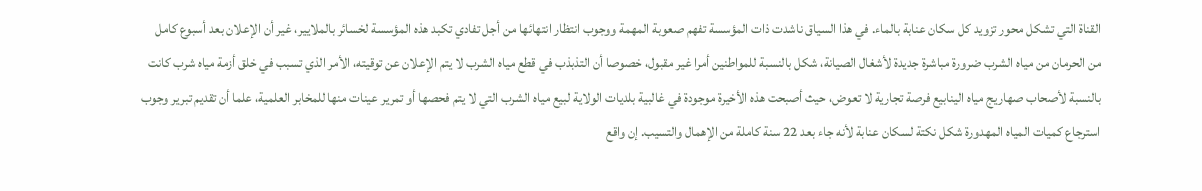القناة التي تشكل محور تزويد كل سكان عنابة بالماء. في هذا السياق ناشدت ذات المؤسسة تفهم صعوبة المهمة ووجوب انتظار انتهائها من أجل تفادي تكبد هذه المؤسسة لخسائر بالملايير، غير أن الإعلان بعد أسبوع كامل من الحرمان من مياه الشرب ضرورة مباشرة جديدة لأشغال الصيانة، شكل بالنسبة للمواطنين أمرا غير مقبول، خصوصا أن التذبذب في قطع مياه الشرب لا يتم الإعلان عن توقيته، الأمر الذي تسبب في خلق أزمة مياه شرب كانت بالنسبة لأصحاب صهاريج مياه الينابيع فرصة تجارية لا تعوض، حيث أصبحت هذه الأخيرة موجودة في غالبية بلديات الولاية لبيع مياه الشرب التي لا يتم فحصها أو تمرير عينات منها للمخابر العلمية، علما أن تقديم تبرير وجوب استرجاع كميات المياه المهدورة شكل نكتة لسكان عنابة لأنه جاء بعد 22 سنة كاملة من الإهمال والتسيب. إن واقع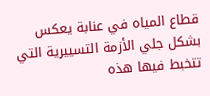قطاع المياه في عنابة يعكس بشكل جلي الأزمة التسييرية التي تتخبط فيها هذه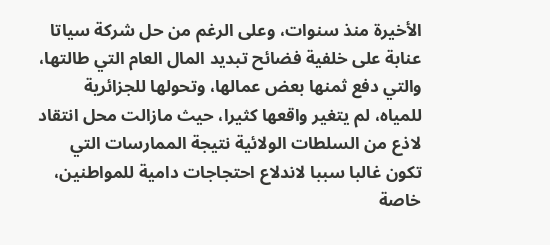الأخيرة منذ سنوات، وعلى الرغم من حل شركة سياتا عنابة على خلفية فضائح تبديد المال العام التي طالتها، والتي دفع ثمنها بعض عمالها، وتحولها للجزائرية للمياه، لم يتغير واقعها كثيرا، حيث مازالت محل انتقاد لاذع من السلطات الولائية نتيجة الممارسات التي تكون غالبا سببا لاندلاع احتجاجات دامية للمواطنين، خاصة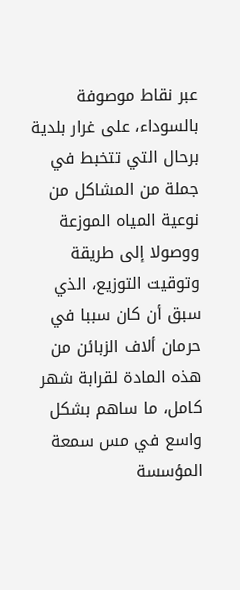عبر نقاط موصوفة بالسوداء، على غرار بلدية برحال التي تتخبط في جملة من المشاكل من نوعية المياه الموزعة ووصولا إلى طريقة وتوقيت التوزيع، الذي سبق أن كان سببا في حرمان ألاف الزبائن من هذه المادة لقرابة شهر كامل، ما ساهم بشكل واسع في مس سمعة المؤسسة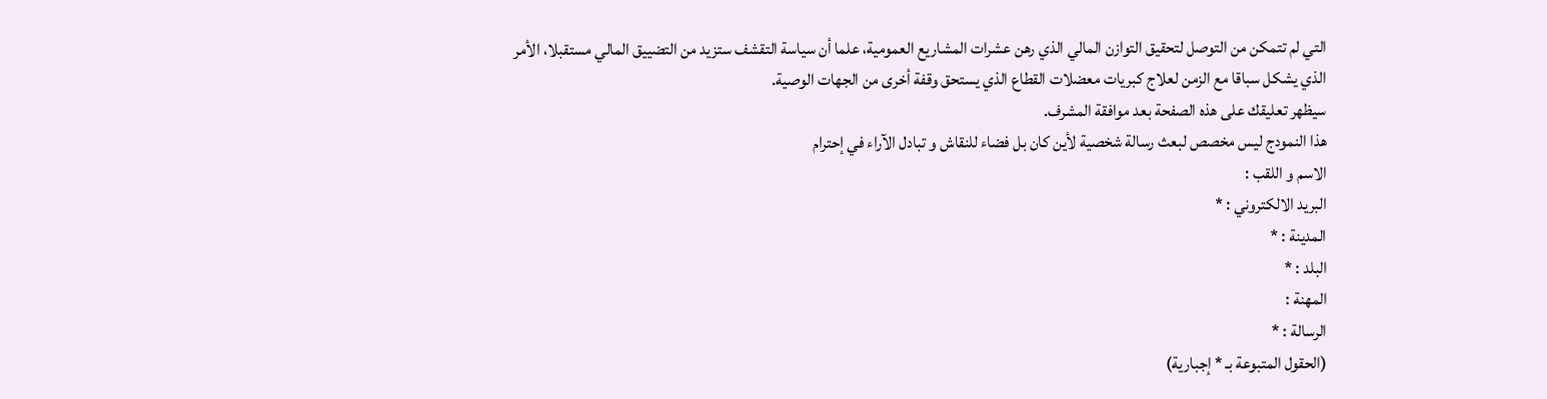التي لم تتمكن من التوصل لتحقيق التوازن المالي الذي رهن عشرات المشاريع العمومية، علما أن سياسة التقشف ستزيد من التضييق المالي مستقبلا، الأمر الذي يشكل سباقا مع الزمن لعلاج كبريات معضلات القطاع الذي يستحق وقفة أخرى من الجهات الوصية.
سيظهر تعليقك على هذه الصفحة بعد موافقة المشرف.
هذا النمودج ليس مخصص لبعث رسالة شخصية لأين كان بل فضاء للنقاش و تبادل الآراء في إحترام
الاسم و اللقب :
البريد الالكتروني : *
المدينة : *
البلد : *
المهنة :
الرسالة : *
(الحقول المتبوعة بـ * إجبارية)